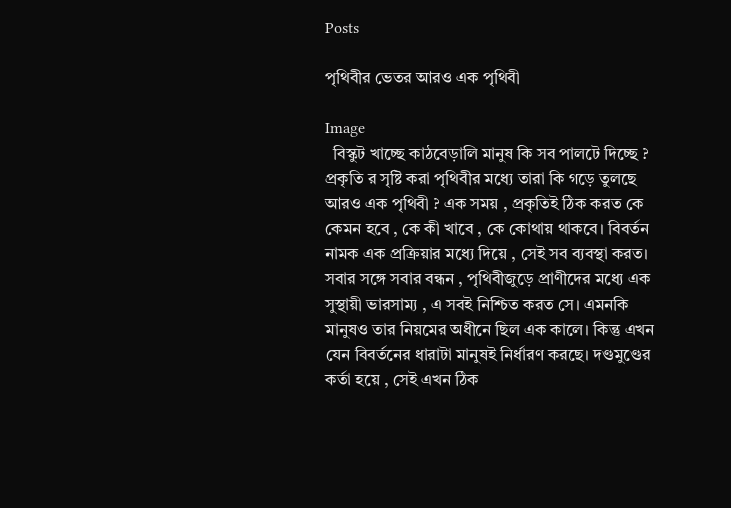Posts

পৃথিবীর ভেতর আরও এক পৃথিবী

Image
  বিস্কুট খাচ্ছে কাঠবেড়ালি মানুষ কি সব পালটে দিচ্ছে ? প্রকৃতি র সৃষ্টি করা পৃথিবীর মধ্যে তারা কি গড়ে তুলছে আরও এক পৃথিবী ? এক সময় , প্রকৃতিই ঠিক করত কে কেমন হবে , কে কী খাবে , কে কোথায় থাকবে। বিবর্তন নামক এক প্রক্রিয়ার মধ্যে দিয়ে , সেই সব ব্যবস্থা করত। সবার সঙ্গে সবার বন্ধন , পৃথিবীজুড়ে প্রাণীদের মধ্যে এক সুস্থায়ী ভারসাম্য , এ সবই নিশ্চিত করত সে। এমনকি মানুষও তার নিয়মের অধীনে ছিল এক কালে। কিন্তু এখন যেন বিবর্তনের ধারাটা মানুষই নির্ধারণ করছে। দণ্ডমুণ্ডের কর্তা হয়ে , সেই এখন ঠিক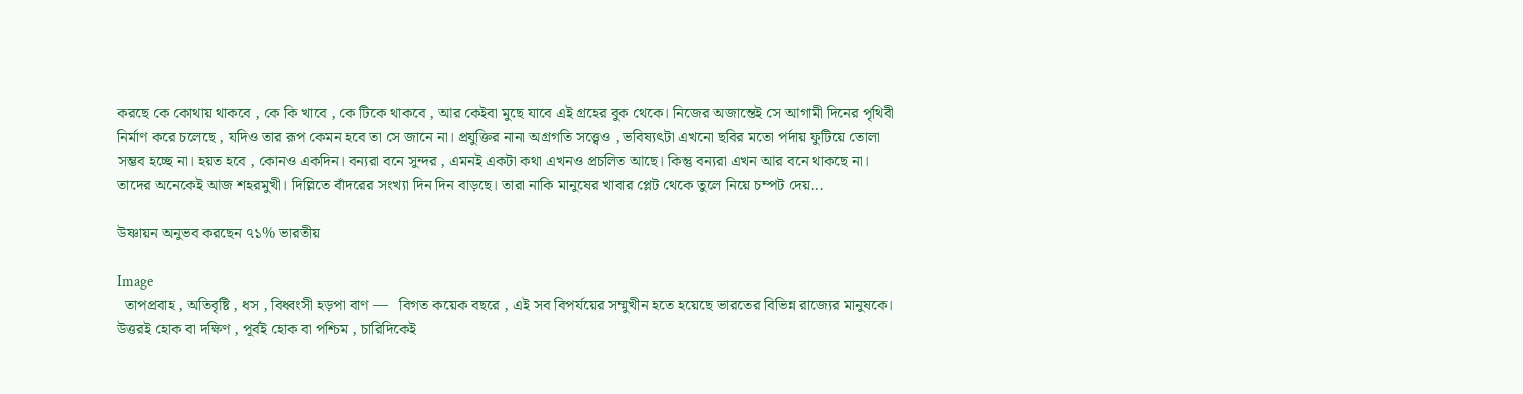করছে কে কোথায় থাকবে , কে কি খাবে , কে টিকে থাকবে , আর কেইবা মুছে যাবে এই গ্রহের বুক থেকে। নিজের অজান্তেই সে আগামী দিনের পৃথিবী নির্মাণ করে চলেছে , যদিও তার রূপ কেমন হবে তা সে জানে না। প্রযুক্তির নানা অগ্রগতি সত্ত্বেও , ভবিষ্যৎটা এখনো ছবির মতো পর্দায় ফুটিয়ে তোলা সম্ভব হচ্ছে না। হয়ত হবে , কোনও একদিন। বন্যরা বনে সুন্দর , এমনই একটা কথা এখনও প্রচলিত আছে। কিন্তু বন্যরা এখন আর বনে থাকছে না। তাদের অনেকেই আজ শহরমুখী। দিল্লিতে বাঁদরের সংখ্যা দিন দিন বাড়ছে। তারা নাকি মানুষের খাবার প্লেট থেকে তুলে নিয়ে চম্পট দেয়...

উষ্ণায়ন অনুভব করছেন ৭১% ভারতীয়

Image
  তাপপ্রবাহ , অতিবৃষ্টি , ধস , বিধ্বংসী হড়পা বাণ —   বিগত কয়েক বছরে , এই সব বিপর্যয়ের সম্মুখীন হতে হয়েছে ভারতের বিভিন্ন রাজ্যের মানুষকে। উত্তরই হোক বা দক্ষিণ , পূর্বই হোক বা পশ্চিম , চারিদিকেই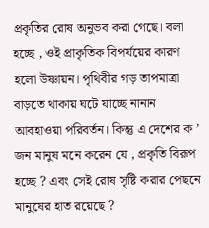প্রকৃতির রোষ অনুভব করা গেছে। বলা হচ্ছে , ওই প্রাকৃতিক বিপর্যয়ের কারণ হলো উষ্ণায়ন। পৃথিবীর গড় তাপমাত্রা বাড়তে থাকায় ঘটে যাচ্ছে নানান আবহাওয়া পরিবর্তন। কিন্তু এ দেশের ক ’ জন মানুষ মনে করেন যে , প্রকৃতি বিরূপ হচ্ছে ? এবং সেই রোষ সৃষ্টি করার পেছনে মানুষের হাত রয়েছে ?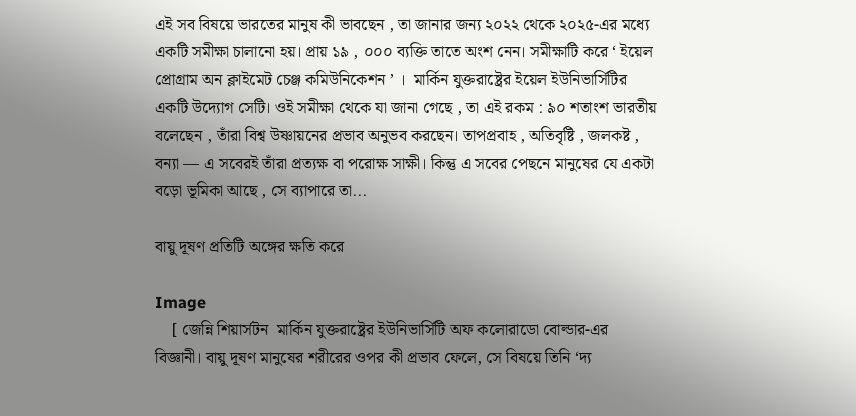এই সব বিষয়ে ভারতের মানুষ কী ভাবছেন , তা জানার জন্য ২০২২ থেকে ২০২৫-এর মধ্যে একটি সমীক্ষা চালানো হয়। প্রায় ১৯ , ০০০ ব্যক্তি তাতে অংশ নেন। সমীক্ষাটি করে ‘ ইয়েল প্রোগ্রাম অন ক্লাইমেট চেঞ্জ কমিউনিকেশন ’ ।  মার্কিন যুক্তরাষ্ট্রের ইয়েল ইউনিভার্সিটির একটি উদ্যোগ সেটি। ওই সমীক্ষা থেকে যা জানা গেছে , তা এই রকম : ৯০ শতাংশ ভারতীয় বলেছেন , তাঁরা বিশ্ব উষ্ণায়নের প্রভাব অনুভব করছেন। তাপপ্রবাহ , অতিবৃষ্টি , জলকষ্ট , বন্যা — এ সবেরই তাঁরা প্রত্যক্ষ বা পরোক্ষ সাক্ষী। কিন্তু এ সবের পেছনে মানুষের যে একটা বড়ো ভূমিকা আছে , সে ব্যাপারে তা...

বায়ু দূষণ প্রতিটি অঙ্গের ক্ষতি করে

Image
    [ জেন্নি শিয়ার্সটন  মার্কিন যুক্তরাষ্ট্রের ইউনিভার্সিটি অফ কলোরাডো বোল্ডার-এর  বিজ্ঞানী। বায়ু দূষণ মানুষের শরীরের ওপর কী প্রভাব ফেলে, সে বিষয়ে তিনি ‘দ্য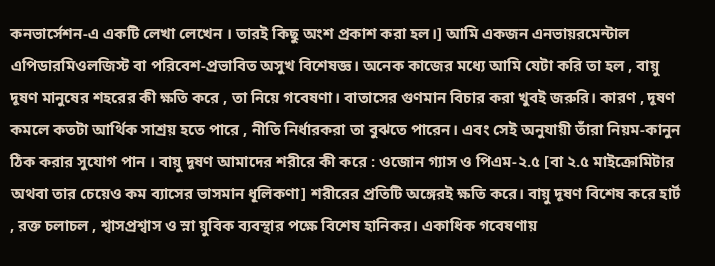কনভার্সেশন-এ একটি লেখা লেখেন । তারই কিছু অংশ প্রকাশ করা হল।] আমি একজন এনভায়রমেন্টাল এপিডারমিওলজিস্ট বা পরিবেশ-প্রভাবিত অসুখ বিশেষজ্ঞ। অনেক কাজের মধ্যে আমি যেটা করি তা হল , বায়ু দূষণ মানুষের শহরের কী ক্ষতি করে , তা নিয়ে গবেষণা। বাতাসের গুণমান বিচার করা খুবই জরুরি। কারণ , দূষণ কমলে কতটা আর্থিক সাশ্রয় হতে পারে , নীতি নির্ধারকরা তা বুঝতে পারেন। এবং সেই অনুযায়ী তাঁরা নিয়ম-কানুন ঠিক করার সুযোগ পান । বায়ু দূষণ আমাদের শরীরে কী করে : ওজোন গ্যাস ও পিএম-২.৫ [বা ২.৫ মাইক্রোমিটার অথবা তার চেয়েও কম ব্যাসের ভাসমান ধূলিকণা] শরীরের প্রতিটি অঙ্গেরই ক্ষতি করে। বায়ু দূষণ বিশেষ করে হার্ট , রক্ত চলাচল , শ্বাসপ্রশ্বাস ও স্না য়ুবিক ব্যবস্থার পক্ষে বিশেষ হানিকর। একাধিক গবেষণায়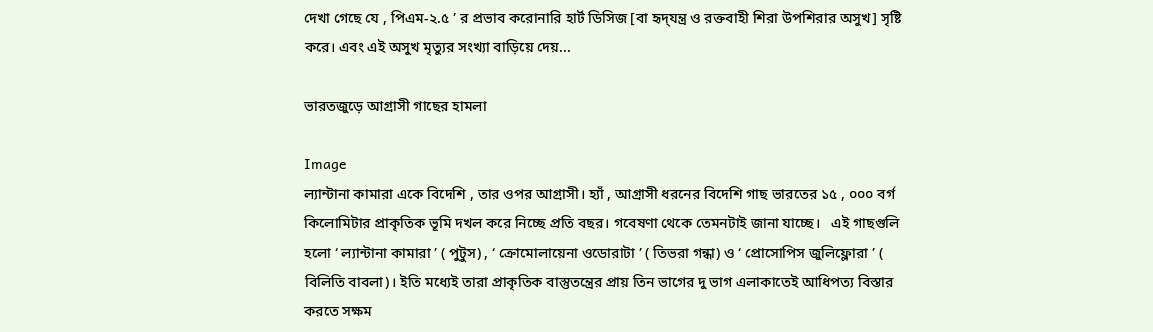দেখা গেছে যে , পিএম-২.৫ ’ র প্রভাব করোনারি হার্ট ডিসিজ [বা হৃদ্‌যন্ত্র ও রক্তবাহী শিরা উপশিরার অসুখ] সৃষ্টি করে। এবং এই অসুখ মৃত্যুর সংখ্যা বাড়িয়ে দেয়...

ভারতজুড়ে আগ্রাসী গাছের হামলা

Image
ল্যান্টানা কামারা একে বিদেশি , তার ওপর আগ্রাসী। হ্যাঁ , আগ্রাসী ধরনের বিদেশি গাছ ভারতের ১৫ , ০০০ বর্গ কিলোমিটার প্রাকৃতিক ভূমি দখল করে নিচ্ছে প্রতি বছর। গবেষণা থেকে তেমনটাই জানা যাচ্ছে।   এই গাছগুলি হলো ‘ ল্যান্টানা কামারা ’ ( পুটুস) , ‘ ক্রোমোলায়েনা ওডোরাটা ’ ( তিভরা গন্ধা) ও ‘ প্রোসোপিস জুলিফ্লোরা ’ ( বিলিতি বাবলা)। ইতি মধ্যেই তারা প্রাকৃতিক বাস্তুতন্ত্রের প্রায় তিন ভাগের দু ভাগ এলাকাতেই আধিপত্য বিস্তার করতে সক্ষম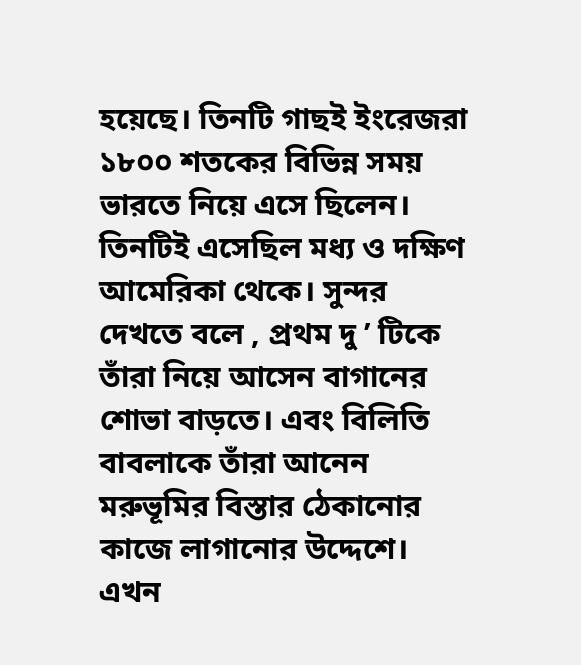হয়েছে। তিনটি গাছই ইংরেজরা ১৮০০ শতকের বিভিন্ন সময় ভারতে নিয়ে এসে ছিলেন। তিনটিই এসেছিল মধ্য ও দক্ষিণ আমেরিকা থেকে। সুন্দর দেখতে বলে , প্রথম দু ’ টিকে তাঁরা নিয়ে আসেন বাগানের শোভা বাড়তে। এবং বিলিতি বাবলাকে তাঁরা আনেন মরুভূমির বিস্তার ঠেকানোর কাজে লাগানোর উদ্দেশে। এখন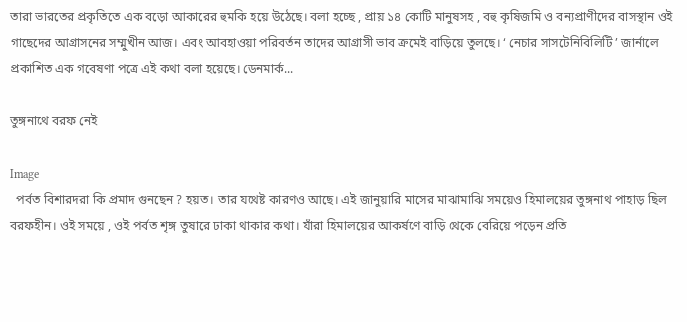তারা ভারতের প্রকৃতিতে এক বড়ো আকারের হুমকি হয়ে উঠেছে। বলা হচ্ছে , প্রায় ১৪ কোটি মানুষসহ , বহু কৃষিজমি ও বন্যপ্রাণীদের বাসস্থান ওই গাছেদের আগ্রাসনের সম্মুখীন আজ। এবং আবহাওয়া পরিবর্তন তাদের আগ্রাসী ভাব ক্রমেই বাড়িয়ে তুলছে। ‘ নেচার সাসটেনিবিলিটি ’ জার্নালে প্রকাশিত এক গবেষণা পত্রে এই কথা বলা হয়েছে। ডেনমার্ক...

তুঙ্গনাথে বরফ নেই

Image
  পর্বত বিশারদরা কি প্রমাদ গুনছেন ? হয়ত। তার যথেষ্ট কারণও আছে। এই জানুয়ারি মাসের মাঝামাঝি সময়েও হিমালয়ের তুঙ্গনাথ পাহাড় ছিল বরফহীন। ওই সময়ে , ওই পর্বত শৃঙ্গ তুষারে ঢাকা থাকার কথা। যাঁরা হিমালয়ের আকর্ষণে বাড়ি থেকে বেরিয়ে পড়েন প্রতি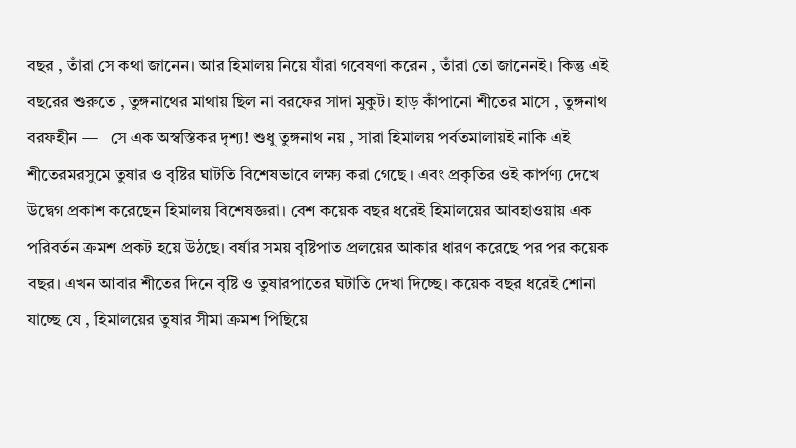বছর , তাঁরা সে কথা জানেন। আর হিমালয় নিয়ে যাঁরা গবেষণা করেন , তাঁরা তো জানেনই। কিন্তু এই বছরের শুরুতে , তুঙ্গনাথের মাথায় ছিল না বরফের সাদা মুকুট। হাড় কাঁপানো শীতের মাসে , তুঙ্গনাথ বরফহীন —   সে এক অস্বস্তিকর দৃশ্য! শুধু তুঙ্গনাথ নয় , সারা হিমালয় পর্বতমালায়ই নাকি এই শীতেরমরসুমে তুষার ও বৃষ্টির ঘাটতি বিশেষভাবে লক্ষ্য করা গেছে । এবং প্রকৃতির ওই কার্পণ্য দেখে উদ্বেগ প্রকাশ করেছেন হিমালয় বিশেষজ্ঞরা। বেশ কয়েক বছর ধরেই হিমালয়ের আবহাওয়ায় এক পরিবর্তন ক্রমশ প্রকট হয়ে উঠছে। বর্ষার সময় বৃষ্টিপাত প্রলয়ের আকার ধারণ করেছে পর পর কয়েক বছর। এখন আবার শীতের দিনে বৃষ্টি ও তুষারপাতের ঘটাতি দেখা দিচ্ছে। কয়েক বছর ধরেই শোনা যাচ্ছে যে , হিমালয়ের তুষার সীমা ক্রমশ পিছিয়ে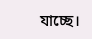যাচ্ছে।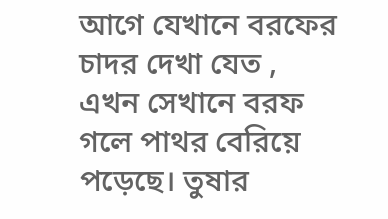আগে যেখানে বরফের চাদর দেখা যেত , এখন সেখানে বরফ গলে পাথর বেরিয়ে পড়েছে। তুষার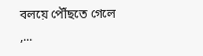বলয়ে পৌঁছতে গেলে ,...